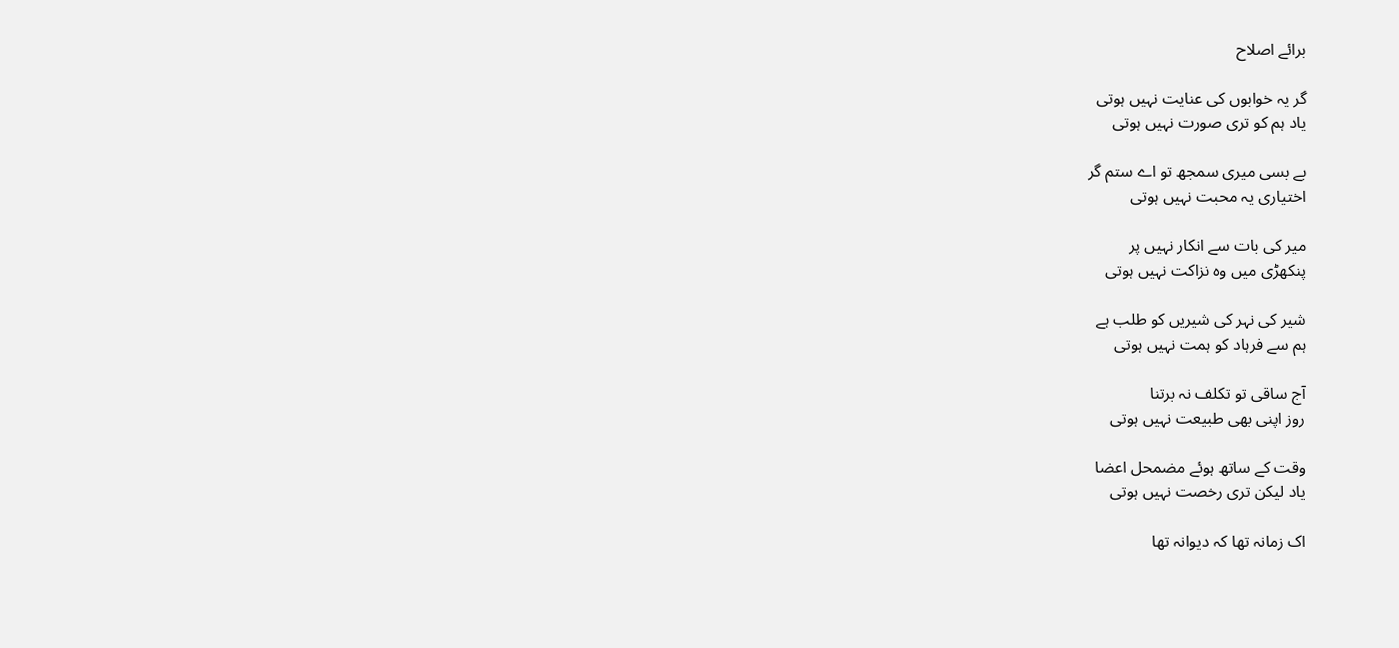برائے اصلاح

گر یہ خوابوں کی عنایت نہیں ہوتی
یاد ہم کو تری صورت نہیں ہوتی

بے بسی میری سمجھ تو اے ستم گر
اختیاری یہ محبت نہیں ہوتی

میر کی بات سے انکار نہیں پر
پنکھڑی میں وہ نزاکت نہیں ہوتی

شیر کی نہر کی شیریں کو طلب ہے
ہم سے فرہاد کو ہمت نہیں ہوتی

آج ساقی تو تکلف نہ برتنا
روز اپنی بھی طبیعت نہیں ہوتی

وقت کے ساتھ ہوئے مضمحل اعضا
یاد لیکن تری رخصت نہیں ہوتی

اک زمانہ تھا کہ دیوانہ تھا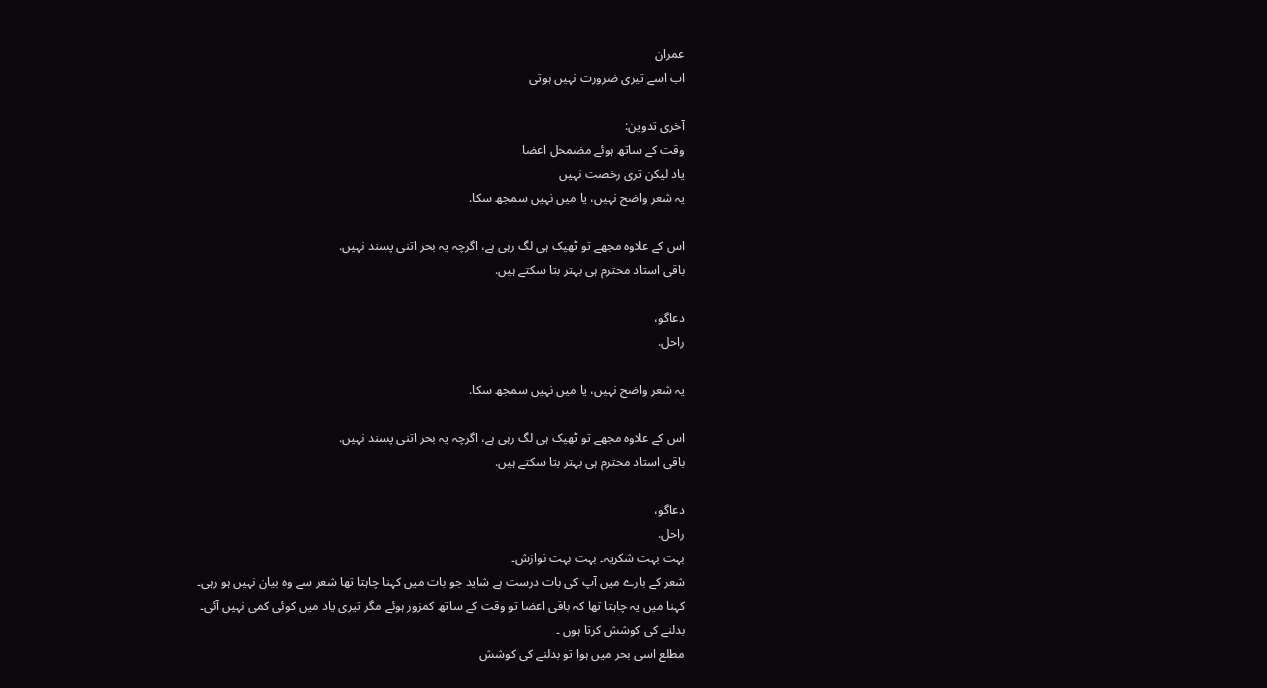عمران
اب اسے تیری ضرورت نہیں ہوتی

آخری تدوین:
وقت کے ساتھ ہوئے مضمحل اعضا
یاد لیکن تری رخصت نہیں
یہ شعر واضح نہیں، یا میں نہیں سمجھ سکا.

اس کے علاوہ مجھے تو ٹھیک ہی لگ رہی ہے، اگرچہ یہ بحر اتنی پسند نہیں.
باقی استاد محترم ہی بہتر بتا سکتے ہیں.

دعاگو،
راحل.

یہ شعر واضح نہیں، یا میں نہیں سمجھ سکا.

اس کے علاوہ مجھے تو ٹھیک ہی لگ رہی ہے، اگرچہ یہ بحر اتنی پسند نہیں.
باقی استاد محترم ہی بہتر بتا سکتے ہیں.

دعاگو،
راحل.
بہت بہت شکریہ۔ بہت بہت نوازش۔
شعر کے بارے میں آپ کی بات درست ہے شاید جو بات میں کہنا چاہتا تھا شعر سے وہ بیان نہیں ہو رہی۔
کہنا میں یہ چاہتا تھا کہ باقی اعضا تو وقت کے ساتھ کمزور ہوئے مگر تیری یاد میں کوئی کمی نہیں آئی۔
بدلنے کی کوشش کرتا ہوں ۔
مطلع اسی بحر میں ہوا تو بدلنے کی کوشش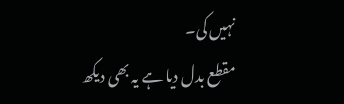نہیں کی۔
مقطع بدل دیا ہے یہ بھی دیکھ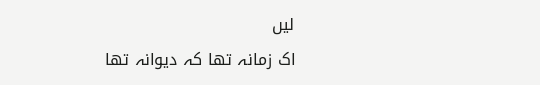لیں
اک زمانہ تھا کہ دیوانہ تھا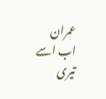عمران
اب اسے تیری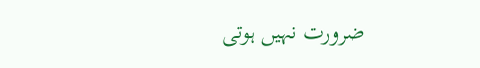ضرورت نہیں ہوتی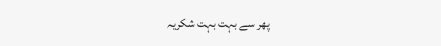پھر سے بہت بہت شکریہ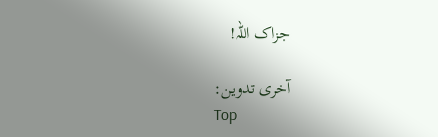جزاک اللہ!

آخری تدوین:
Top